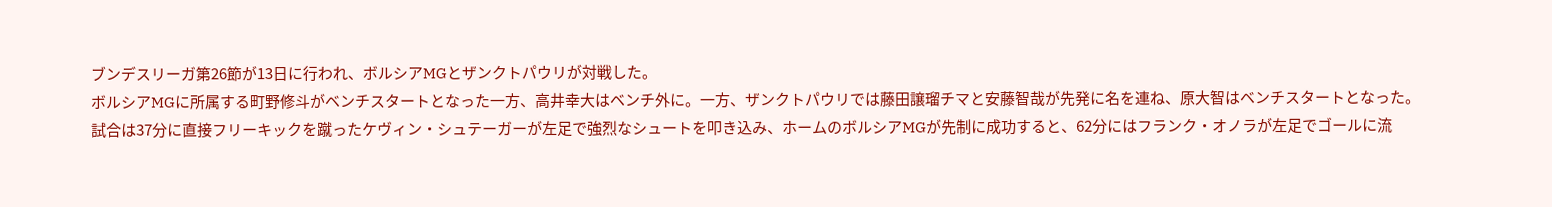ブンデスリーガ第26節が13日に行われ、ボルシアMGとザンクトパウリが対戦した。
ボルシアMGに所属する町野修斗がベンチスタートとなった一方、高井幸大はベンチ外に。一方、ザンクトパウリでは藤田譲瑠チマと安藤智哉が先発に名を連ね、原大智はベンチスタートとなった。
試合は37分に直接フリーキックを蹴ったケヴィン・シュテーガーが左足で強烈なシュートを叩き込み、ホームのボルシアMGが先制に成功すると、62分にはフランク・オノラが左足でゴールに流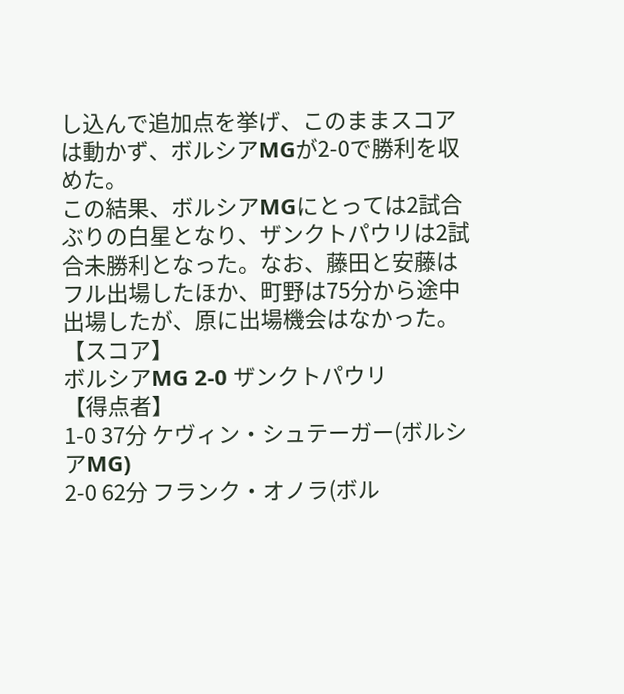し込んで追加点を挙げ、このままスコアは動かず、ボルシアMGが2-0で勝利を収めた。
この結果、ボルシアMGにとっては2試合ぶりの白星となり、ザンクトパウリは2試合未勝利となった。なお、藤田と安藤はフル出場したほか、町野は75分から途中出場したが、原に出場機会はなかった。
【スコア】
ボルシアMG 2-0 ザンクトパウリ
【得点者】
1-0 37分 ケヴィン・シュテーガー(ボルシアMG)
2-0 62分 フランク・オノラ(ボル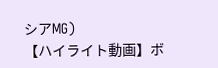シアMG)
【ハイライト動画】ボ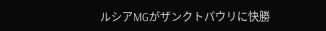ルシアMGがザンクトパウリに快勝